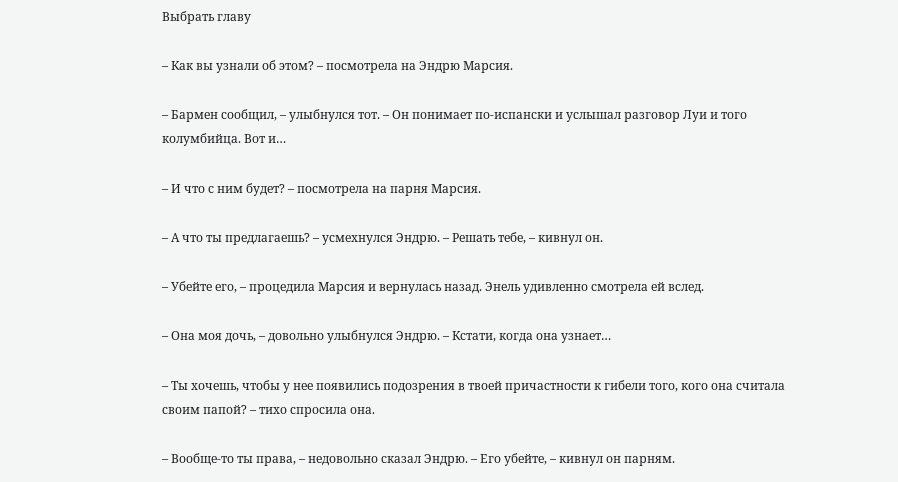Выбрать главу

– Как вы узнали об этом? – посмотрела на Эндрю Марсия.

– Бармен сообщил, – улыбнулся тот. – Он понимает по-испански и услышал разговор Луи и того колумбийца. Вот и…

– И что с ним будет? – посмотрела на парня Марсия.

– А что ты предлагаешь? – усмехнулся Эндрю. – Решать тебе, – кивнул он.

– Убейте его, – процедила Марсия и вернулась назад. Энель удивленно смотрела ей вслед.

– Она моя дочь, – довольно улыбнулся Эндрю. – Кстати, когда она узнает…

– Ты хочешь, чтобы у нее появились подозрения в твоей причастности к гибели того, кого она считала своим папой? – тихо спросила она.

– Вообще-то ты права, – недовольно сказал Эндрю. – Его убейте, – кивнул он парням.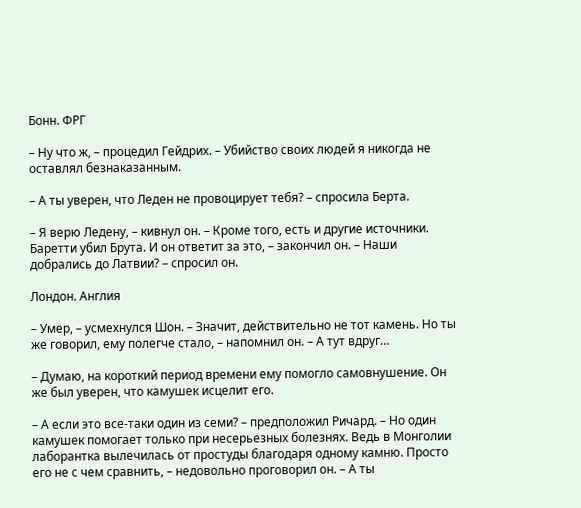Бонн. ФРГ

– Ну что ж, – процедил Гейдрих. – Убийство своих людей я никогда не оставлял безнаказанным.

– А ты уверен, что Леден не провоцирует тебя? – спросила Берта.

– Я верю Ледену, – кивнул он. – Кроме того, есть и другие источники. Баретти убил Брута. И он ответит за это, – закончил он. – Наши добрались до Латвии? – спросил он.

Лондон. Англия

– Умер, – усмехнулся Шон. – Значит, действительно не тот камень. Но ты же говорил, ему полегче стало, – напомнил он. – А тут вдруг…

– Думаю, на короткий период времени ему помогло самовнушение. Он же был уверен, что камушек исцелит его.

– А если это все-таки один из семи? – предположил Ричард. – Но один камушек помогает только при несерьезных болезнях. Ведь в Монголии лаборантка вылечилась от простуды благодаря одному камню. Просто его не с чем сравнить, – недовольно проговорил он. – А ты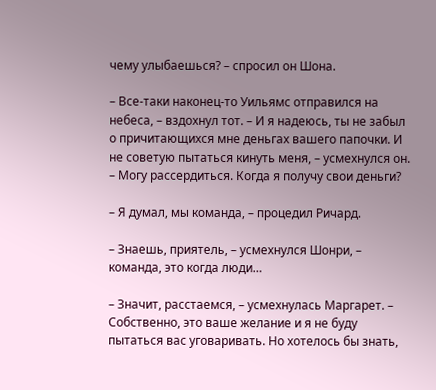чему улыбаешься? – спросил он Шона.

– Все-таки наконец-то Уильямс отправился на небеса, – вздохнул тот. – И я надеюсь, ты не забыл о причитающихся мне деньгах вашего папочки. И не советую пытаться кинуть меня, – усмехнулся он. – Могу рассердиться. Когда я получу свои деньги?

– Я думал, мы команда, – процедил Ричард.

– Знаешь, приятель, – усмехнулся Шонри, – команда, это когда люди…

– Значит, расстаемся, – усмехнулась Маргарет. – Собственно, это ваше желание и я не буду пытаться вас уговаривать. Но хотелось бы знать,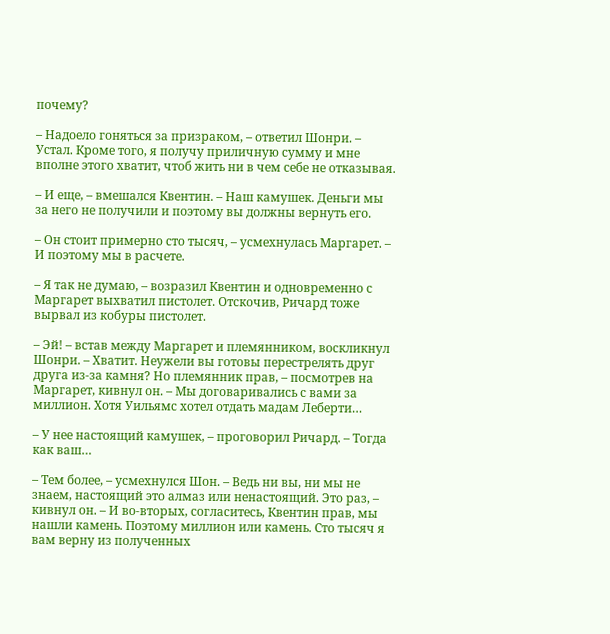почему?

– Надоело гоняться за призраком, – ответил Шонри. – Устал. Кроме того, я получу приличную сумму и мне вполне этого хватит, чтоб жить ни в чем себе не отказывая.

– И еще, – вмешался Квентин. – Наш камушек. Деньги мы за него не получили и поэтому вы должны вернуть его.

– Он стоит примерно сто тысяч, – усмехнулась Маргарет. – И поэтому мы в расчете.

– Я так не думаю, – возразил Квентин и одновременно с Маргарет выхватил пистолет. Отскочив, Ричард тоже вырвал из кобуры пистолет.

– Эй! – встав между Маргарет и племянником, воскликнул Шонри. – Хватит. Неужели вы готовы перестрелять друг друга из-за камня? Но племянник прав, – посмотрев на Маргарет, кивнул он. – Мы договаривались с вами за миллион. Хотя Уильямс хотел отдать мадам Леберти…

– У нее настоящий камушек, – проговорил Ричард. – Тогда как ваш…

– Тем более, – усмехнулся Шон. – Ведь ни вы, ни мы не знаем, настоящий это алмаз или ненастоящий. Это раз, – кивнул он. – И во-вторых, согласитесь, Квентин прав, мы нашли камень. Поэтому миллион или камень. Сто тысяч я вам верну из полученных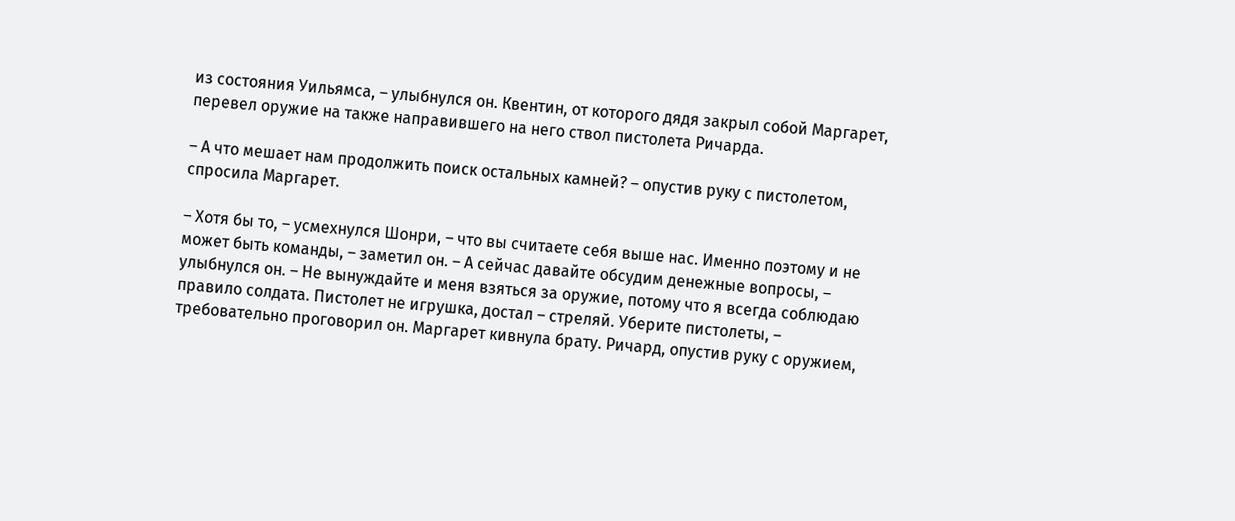из состояния Уильямса, – улыбнулся он. Квентин, от которого дядя закрыл собой Маргарет, перевел оружие на также направившего на него ствол пистолета Ричарда.

– А что мешает нам продолжить поиск остальных камней? – опустив руку с пистолетом, спросила Маргарет.

– Хотя бы то, – усмехнулся Шонри, – что вы считаете себя выше нас. Именно поэтому и не может быть команды, – заметил он. – А сейчас давайте обсудим денежные вопросы, – улыбнулся он. – Не вынуждайте и меня взяться за оружие, потому что я всегда соблюдаю правило солдата. Пистолет не игрушка, достал – стреляй. Уберите пистолеты, – требовательно проговорил он. Маргарет кивнула брату. Ричард, опустив руку с оружием,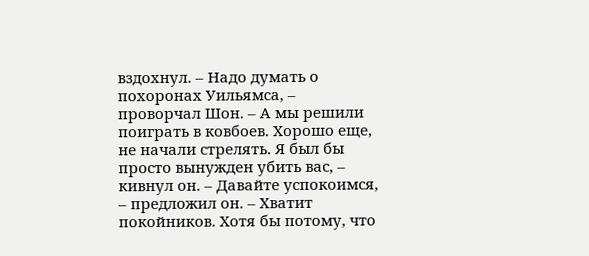вздохнул. – Надо думать о похоронах Уильямса, – проворчал Шон. – А мы решили поиграть в ковбоев. Хорошо еще, не начали стрелять. Я был бы просто вынужден убить вас, – кивнул он. – Давайте успокоимся, – предложил он. – Хватит покойников. Хотя бы потому, что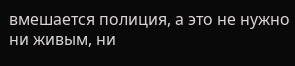вмешается полиция, а это не нужно ни живым, ни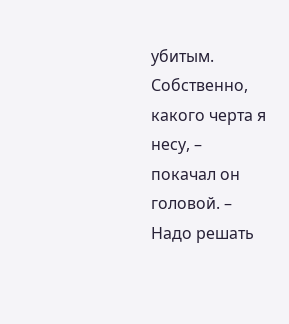убитым. Собственно, какого черта я несу, – покачал он головой. – Надо решать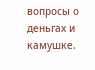вопросы о деньгах и камушке.